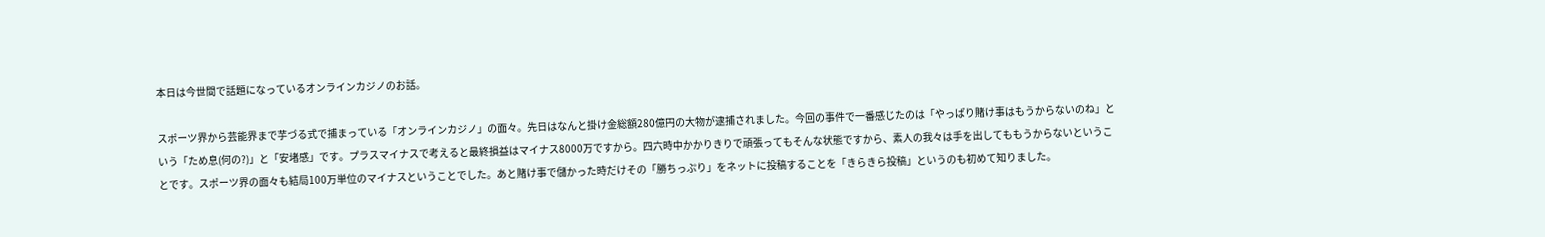本日は今世間で話題になっているオンラインカジノのお話。

スポーツ界から芸能界まで芋づる式で捕まっている「オンラインカジノ」の面々。先日はなんと掛け金総額280億円の大物が逮捕されました。今回の事件で一番感じたのは「やっぱり賭け事はもうからないのね」という「ため息(何の?)」と「安堵感」です。プラスマイナスで考えると最終損益はマイナス8000万ですから。四六時中かかりきりで頑張ってもそんな状態ですから、素人の我々は手を出してももうからないということです。スポーツ界の面々も結局100万単位のマイナスということでした。あと賭け事で儲かった時だけその「勝ちっぷり」をネットに投稿することを「きらきら投稿」というのも初めて知りました。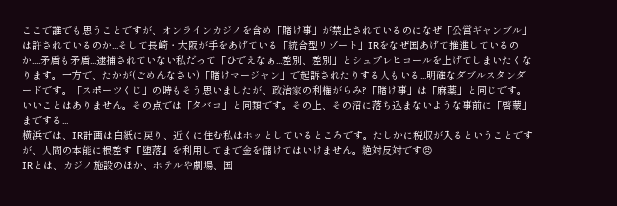ここで誰でも思うことですが、オンラインカジノを含め「賭け事」が禁止されているのになぜ「公営ギャンブル」は許されているのか...そして長崎・大阪が手をあげている「統合型リゾート」IRをなぜ国あげて推進しているのか....矛盾も矛盾...逮捕されていない私だって「ひでえなぁ...差別、差別」とシュプレヒコールを上げてしまいたくなります。一方で、たかが(ごめんなさい)「賭けマージャン」で起訴されたりする人もいる...明確なダブルスタンダードです。「スポーツくじ」の時もそう思いましたが、政治家の利権がらみ?「賭け事」は「麻薬」と同じです。いいことはありません。その点では「タバコ」と同類です。その上、その沼に落ち込まないような事前に「啓蒙」までする...
横浜では、IR計画は白紙に戻り、近くに住む私はホッとしているところです。たしかに税収が入るということですが、人間の本能に根差す『堕落』を利用してまで金を儲けてはいけません。絶対反対です😠
IRとは、カジノ施設のほか、ホテルや劇場、国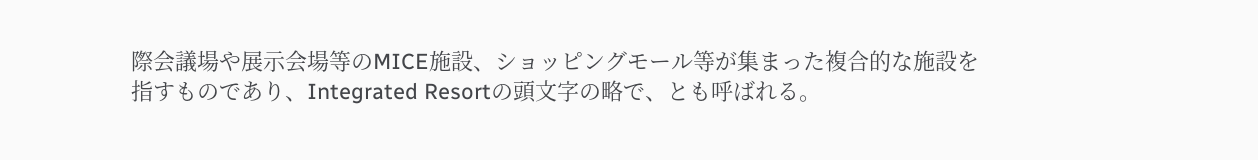際会議場や展示会場等のMICE施設、ショッピングモール等が集まった複合的な施設を指すものであり、Integrated Resortの頭文字の略で、とも呼ばれる。